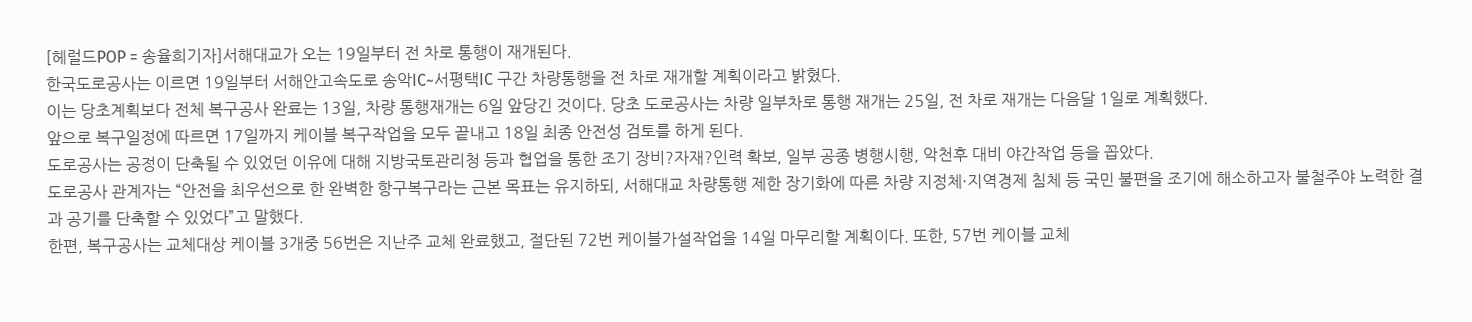[헤럴드POP = 송율희기자]서해대교가 오는 19일부터 전 차로 통행이 재개된다.
한국도로공사는 이르면 19일부터 서해안고속도로 송악IC~서평택IC 구간 차량통행을 전 차로 재개할 계획이라고 밝혔다.
이는 당초계획보다 전체 복구공사 완료는 13일, 차량 통행재개는 6일 앞당긴 것이다. 당초 도로공사는 차량 일부차로 통행 재개는 25일, 전 차로 재개는 다음달 1일로 계획했다.
앞으로 복구일정에 따르면 17일까지 케이블 복구작업을 모두 끝내고 18일 최종 안전성 검토를 하게 된다.
도로공사는 공정이 단축될 수 있었던 이유에 대해 지방국토관리청 등과 협업을 통한 조기 장비?자재?인력 확보, 일부 공종 병행시행, 악천후 대비 야간작업 등을 꼽았다.
도로공사 관계자는 “안전을 최우선으로 한 완벽한 항구복구라는 근본 목표는 유지하되, 서해대교 차량통행 제한 장기화에 따른 차량 지정체·지역경제 침체 등 국민 불편을 조기에 해소하고자 불철주야 노력한 결과 공기를 단축할 수 있었다”고 말했다.
한편, 복구공사는 교체대상 케이블 3개중 56번은 지난주 교체 완료했고, 절단된 72번 케이블가설작업을 14일 마무리할 계획이다. 또한, 57번 케이블 교체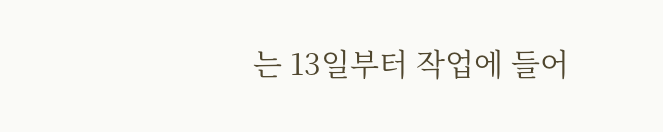는 13일부터 작업에 들어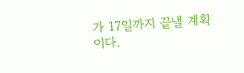가 17일까지 끝낼 계획이다.